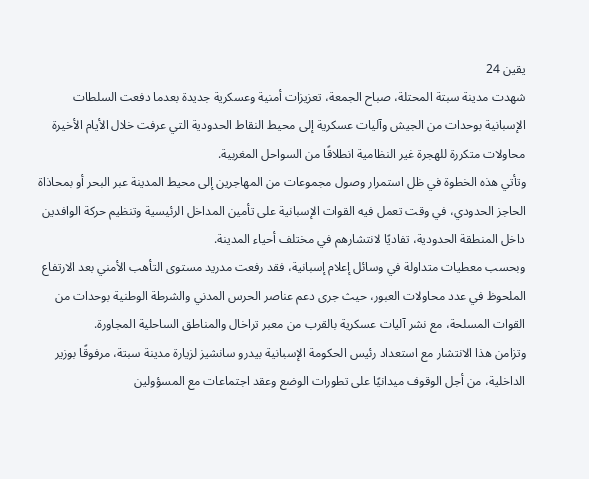يقين 24
شهدت مدينة سبتة المحتلة، صباح الجمعة، تعزيزات أمنية وعسكرية جديدة بعدما دفعت السلطات الإسبانية بوحدات من الجيش وآليات عسكرية إلى محيط النقاط الحدودية التي عرفت خلال الأيام الأخيرة محاولات متكررة للهجرة غير النظامية انطلاقًا من السواحل المغربية.
وتأتي هذه الخطوة في ظل استمرار وصول مجموعات من المهاجرين إلى محيط المدينة عبر البحر أو بمحاذاة الحاجز الحدودي، في وقت تعمل فيه القوات الإسبانية على تأمين المداخل الرئيسية وتنظيم حركة الوافدين داخل المنطقة الحدودية، تفاديًا لانتشارهم في مختلف أحياء المدينة.
وبحسب معطيات متداولة في وسائل إعلام إسبانية، فقد رفعت مدريد مستوى التأهب الأمني بعد الارتفاع الملحوظ في عدد محاولات العبور، حيث جرى دعم عناصر الحرس المدني والشرطة الوطنية بوحدات من القوات المسلحة، مع نشر آليات عسكرية بالقرب من معبر تراخال والمناطق الساحلية المجاورة.
وتزامن هذا الانتشار مع استعداد رئيس الحكومة الإسبانية بيدرو سانشيز لزيارة مدينة سبتة، مرفوقًا بوزير الداخلية، من أجل الوقوف ميدانيًا على تطورات الوضع وعقد اجتماعات مع المسؤولين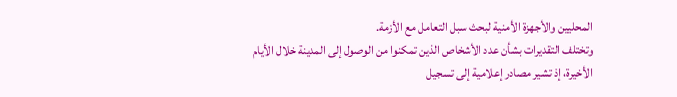المحليين والأجهزة الأمنية لبحث سبل التعامل مع الأزمة.
وتختلف التقديرات بشأن عدد الأشخاص الذين تمكنوا من الوصول إلى المدينة خلال الأيام الأخيرة، إذ تشير مصادر إعلامية إلى تسجيل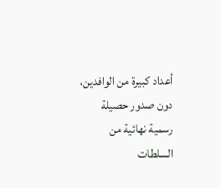أعداد كبيرة من الوافدين، دون صدور حصيلة رسمية نهائية من السلطات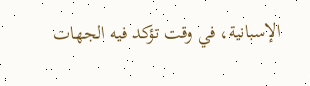الإسبانية، في وقت تؤكد فيه الجهات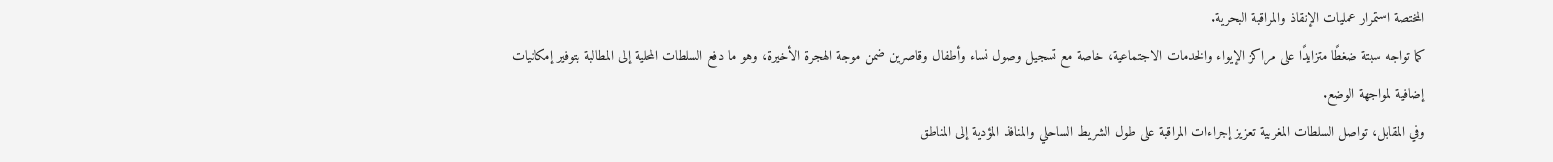المختصة استمرار عمليات الإنقاذ والمراقبة البحرية.
كما تواجه سبتة ضغطًا متزايدًا على مراكز الإيواء والخدمات الاجتماعية، خاصة مع تسجيل وصول نساء وأطفال وقاصرين ضمن موجة الهجرة الأخيرة، وهو ما دفع السلطات المحلية إلى المطالبة بتوفير إمكانيات إضافية لمواجهة الوضع.
وفي المقابل، تواصل السلطات المغربية تعزيز إجراءات المراقبة على طول الشريط الساحلي والمنافذ المؤدية إلى المناطق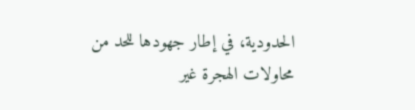الحدودية، في إطار جهودها للحد من محاولات الهجرة غير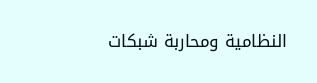النظامية ومحاربة شبكات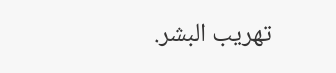تهريب البشر.